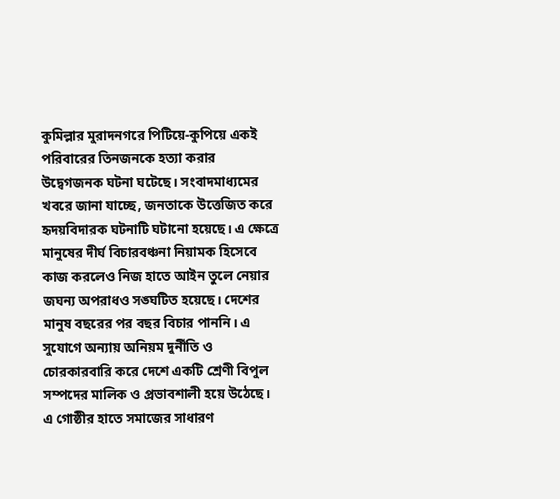কুমিল্লার মুরাদনগরে পিটিয়ে-কুপিয়ে একই পরিবারের তিনজনকে হত্যা করার উদ্বেগজনক ঘটনা ঘটেছে। সংবাদমাধ্যমের খবরে জানা যাচ্ছে, জনতাকে উত্তেজিত করে হৃদয়বিদারক ঘটনাটি ঘটানো হয়েছে। এ ক্ষেত্রে মানুষের দীর্ঘ বিচারবঞ্চনা নিয়ামক হিসেবে কাজ করলেও নিজ হাতে আইন তুলে নেয়ার জঘন্য অপরাধও সঙ্ঘটিত হয়েছে। দেশের মানুষ বছরের পর বছর বিচার পাননি। এ সুযোগে অন্যায় অনিয়ম দুর্নীতি ও চোরকারবারি করে দেশে একটি শ্রেণী বিপুল সম্পদের মালিক ও প্রভাবশালী হয়ে উঠেছে। এ গোষ্ঠীর হাতে সমাজের সাধারণ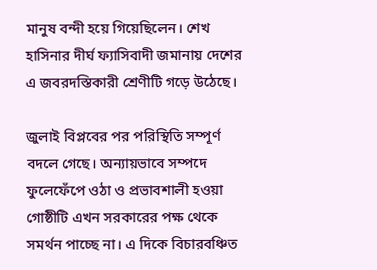মানুষ বন্দী হয়ে গিয়েছিলেন। শেখ হাসিনার দীর্ঘ ফ্যাসিবাদী জমানায় দেশের এ জবরদস্তিকারী শ্রেণীটি গড়ে উঠেছে।

জুলাই বিপ্লবের পর পরিস্থিতি সম্পূর্ণ বদলে গেছে। অন্যায়ভাবে সম্পদে ফুলেফেঁপে ওঠা ও প্রভাবশালী হওয়া গোষ্ঠীটি এখন সরকারের পক্ষ থেকে সমর্থন পাচ্ছে না। এ দিকে বিচারবঞ্চিত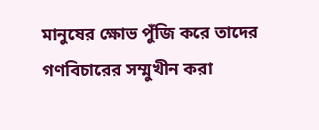মানুষের ক্ষোভ পুঁজি করে তাদের গণবিচারের সম্মুখীন করা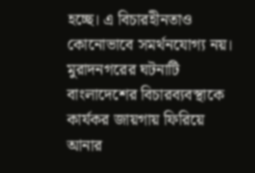হচ্ছে। এ বিচারহীনতাও কোনোভাবে সমর্থনযোগ্য নয়। মুরাদনগরের ঘটনাটি বাংলাদেশের বিচারব্যবস্থাকে কার্যকর জায়গায় ফিরিয়ে আনার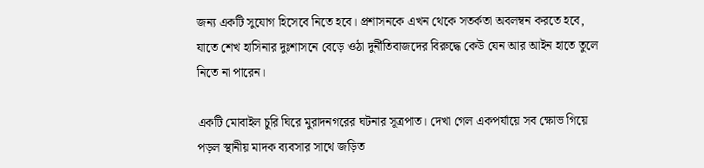জন্য একটি সুযোগ হিসেবে নিতে হবে। প্রশাসনকে এখন থেকে সতর্কতা অবলম্বন করতে হবে, যাতে শেখ হাসিনার দুঃশাসনে বেড়ে ওঠা দুর্নীতিবাজদের বিরুদ্ধে কেউ যেন আর আইন হাতে তুলে নিতে না পারেন।

একটি মোবাইল চুরি ঘিরে মুরাদনগরের ঘটনার সূত্রপাত। দেখা গেল একপর্যায়ে সব ক্ষোভ গিয়ে পড়ল স্থানীয় মাদক ব্যবসার সাথে জড়িত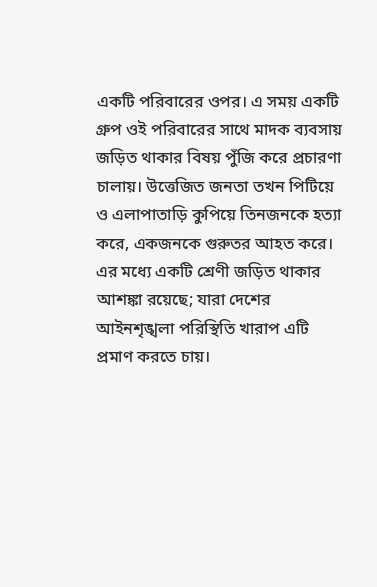একটি পরিবারের ওপর। এ সময় একটি গ্রুপ ওই পরিবারের সাথে মাদক ব্যবসায় জড়িত থাকার বিষয় পুঁজি করে প্রচারণা চালায়। উত্তেজিত জনতা তখন পিটিয়ে ও এলাপাতাড়ি কুপিয়ে তিনজনকে হত্যা করে, একজনকে গুরুতর আহত করে। এর মধ্যে একটি শ্রেণী জড়িত থাকার আশঙ্কা রয়েছে; যারা দেশের আইনশৃঙ্খলা পরিস্থিতি খারাপ এটি প্রমাণ করতে চায়।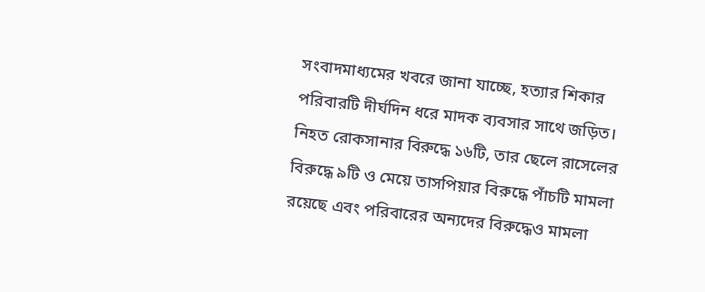সংবাদমাধ্যমের খবরে জানা যাচ্ছে, হত্যার শিকার পরিবারটি দীর্ঘদিন ধরে মাদক ব্যবসার সাথে জড়িত। নিহত রোকসানার বিরুদ্ধে ১৬টি, তার ছেলে রাসেলের বিরুদ্ধে ৯টি ও মেয়ে তাসপিয়ার বিরুদ্ধে পাঁচটি মামলা রয়েছে এবং পরিবারের অন্যদের বিরুদ্ধেও মামলা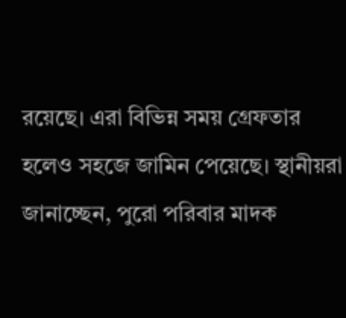রয়েছে। এরা বিভিন্ন সময় গ্রেফতার হলেও সহজে জামিন পেয়েছে। স্থানীয়রা জানাচ্ছেন, পুরো পরিবার মাদক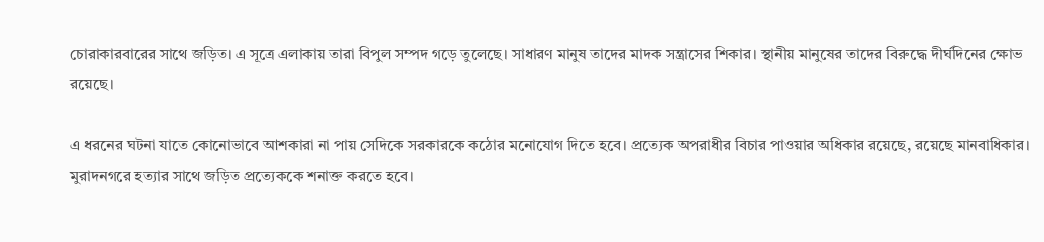চোরাকারবারের সাথে জড়িত। এ সূত্রে এলাকায় তারা বিপুল সম্পদ গড়ে তুলেছে। সাধারণ মানুষ তাদের মাদক সন্ত্রাসের শিকার। স্থানীয় মানুষের তাদের বিরুদ্ধে দীর্ঘদিনের ক্ষোভ রয়েছে।

এ ধরনের ঘটনা যাতে কোনোভাবে আশকারা না পায় সেদিকে সরকারকে কঠোর মনোযোগ দিতে হবে। প্রত্যেক অপরাধীর বিচার পাওয়ার অধিকার রয়েছে, রয়েছে মানবাধিকার। মুরাদনগরে হত্যার সাথে জড়িত প্রত্যেককে শনাক্ত করতে হবে।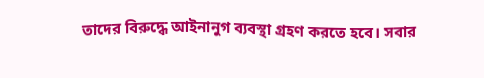তাদের বিরুদ্ধে আইনানুগ ব্যবস্থা গ্রহণ করতে হবে। সবার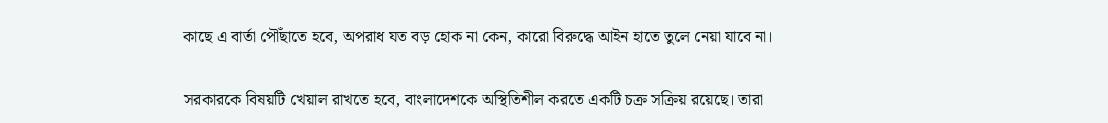কাছে এ বার্তা পৌঁছাতে হবে, অপরাধ যত বড় হোক না কেন, কারো বিরুদ্ধে আইন হাতে তুলে নেয়া যাবে না।

সরকারকে বিষয়টি খেয়াল রাখতে হবে, বাংলাদেশকে অস্থিতিশীল করতে একটি চক্র সক্রিয় রয়েছে। তারা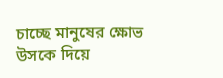চাচ্ছে মানুষের ক্ষোভ উসকে দিয়ে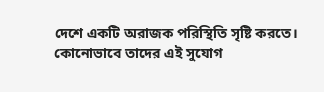দেশে একটি অরাজক পরিস্থিতি সৃষ্টি করতে। কোনোভাবে তাদের এই সুযোগ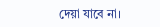দেয়া যাবে না।